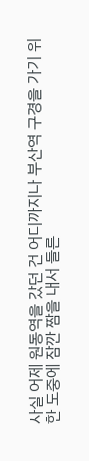사실 어제 원동역을 갔던 건 어디까지나 부산역 구경을 가기 위한 도중에 잠깐 짬을 내서 들른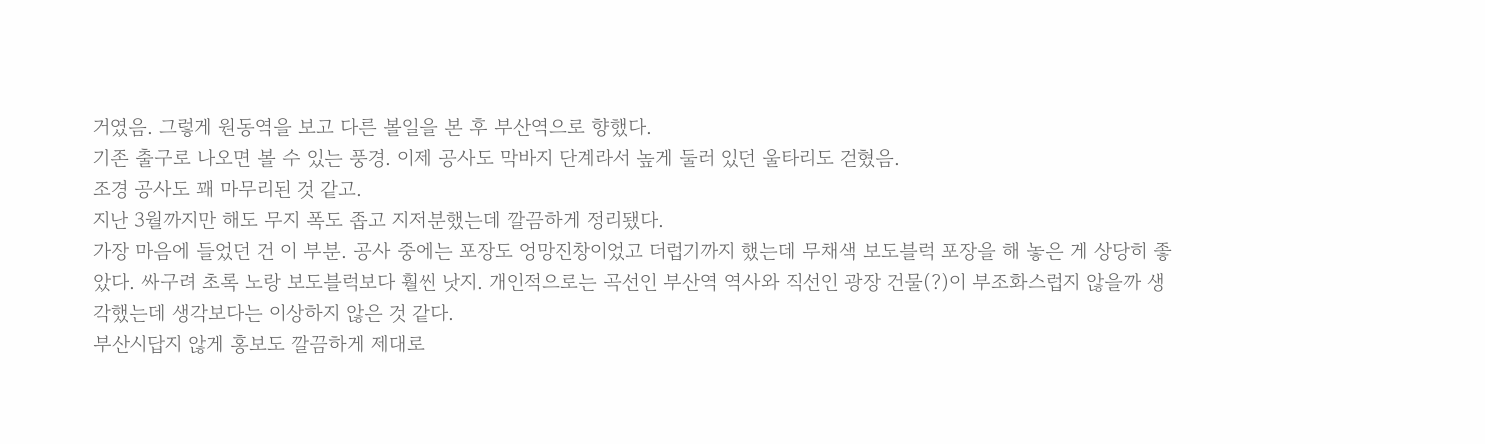거였음. 그렇게 원동역을 보고 다른 볼일을 본 후 부산역으로 향했다.
기존 출구로 나오면 볼 수 있는 풍경. 이제 공사도 막바지 단계라서 높게 둘러 있던 울타리도 걷혔음.
조경 공사도 꽤 마무리된 것 같고.
지난 3월까지만 해도 무지 폭도 좁고 지저분했는데 깔끔하게 정리됐다.
가장 마음에 들었던 건 이 부분. 공사 중에는 포장도 엉망진창이었고 더럽기까지 했는데 무채색 보도블럭 포장을 해 놓은 게 상당히 좋았다. 싸구려 초록 노랑 보도블럭보다 훨씬 낫지. 개인적으로는 곡선인 부산역 역사와 직선인 광장 건물(?)이 부조화스럽지 않을까 생각했는데 생각보다는 이상하지 않은 것 같다.
부산시답지 않게 홍보도 깔끔하게 제대로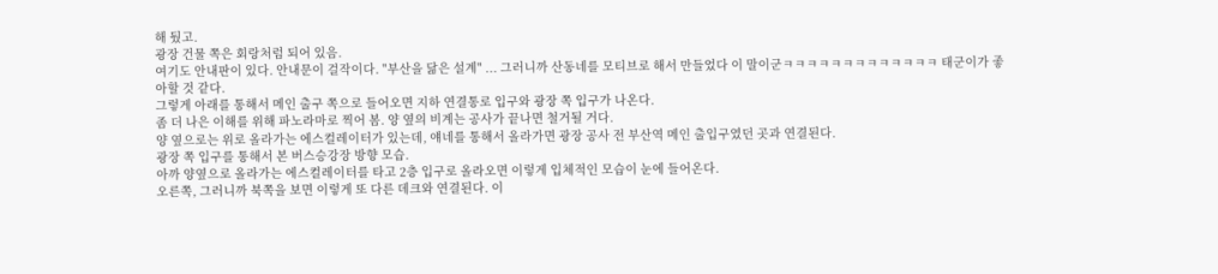해 뒀고.
광장 건물 쪽은 회랑처럼 되어 있음.
여기도 안내판이 있다. 안내문이 걸작이다. "부산을 닮은 설계" ... 그러니까 산동네를 모티브로 해서 만들었다 이 말이군ㅋㅋㅋㅋㅋㅋㅋㅋㅋㅋㅋㅋㅋ 태군이가 좋아할 것 같다.
그렇게 아래를 통해서 메인 출구 쪽으로 들어오면 지하 연결통로 입구와 광장 쪽 입구가 나온다.
좀 더 나은 이해를 위해 파노라마로 찍어 봄. 양 옆의 비계는 공사가 끝나면 철거될 거다.
양 옆으로는 위로 올라가는 에스컬레이터가 있는데, 얘네를 통해서 올라가면 광장 공사 전 부산역 메인 출입구였던 곳과 연결된다.
광장 쪽 입구를 통해서 본 버스승강장 방향 모습.
아까 양옆으로 올라가는 에스컬레이터를 타고 2층 입구로 올라오면 이렇게 입체적인 모습이 눈에 들어온다.
오른쪽, 그러니까 북쪽을 보면 이렇게 또 다른 데크와 연결된다. 이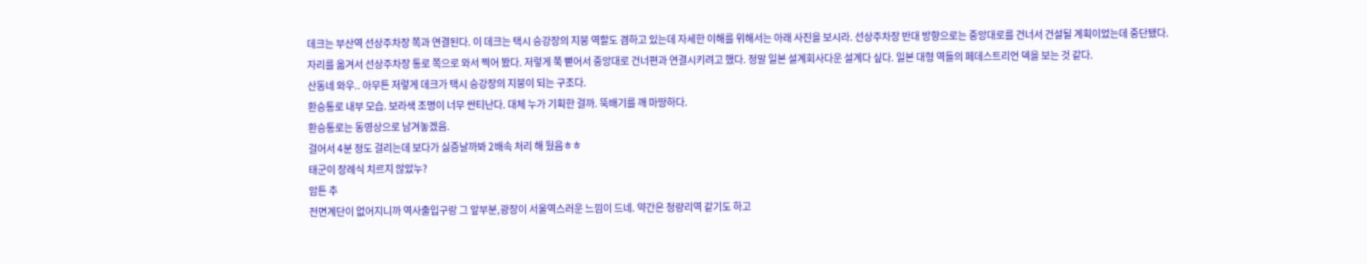데크는 부산역 선상주차장 쪽과 연결된다. 이 데크는 택시 승강장의 지붕 역할도 겸하고 있는데 자세한 이해를 위해서는 아래 사진을 보시라. 선상주차장 반대 방향으로는 중앙대로를 건너서 건설될 계획이었는데 중단됐다.
자리를 옮겨서 선상주차장 통로 쪽으로 와서 찍어 봤다. 저렇게 쭉 뻗어서 중앙대로 건너편과 연결시키려고 했다. 정말 일본 설계회사다운 설계다 싶다. 일본 대형 역들의 페데스트리언 덱을 보는 것 같다.
산동네 와우.. 아무튼 저렇게 데크가 택시 승강장의 지붕이 되는 구조다.
환승통로 내부 모습. 보라색 조명이 너무 싼티난다. 대체 누가 기획한 걸까. 뚝배기를 깨 마땅하다.
환승통로는 동영상으로 남겨놓겠음.
걸어서 4분 정도 걸리는데 보다가 싫증날까봐 2배속 처리 해 뒀음ㅎㅎ
태군이 장례식 치르지 않았누?
암튼 추
전면계단이 없어지니까 역사출입구랑 그 앞부분,광장이 서울역스러운 느낌이 드네. 약간은 청량리역 같기도 하고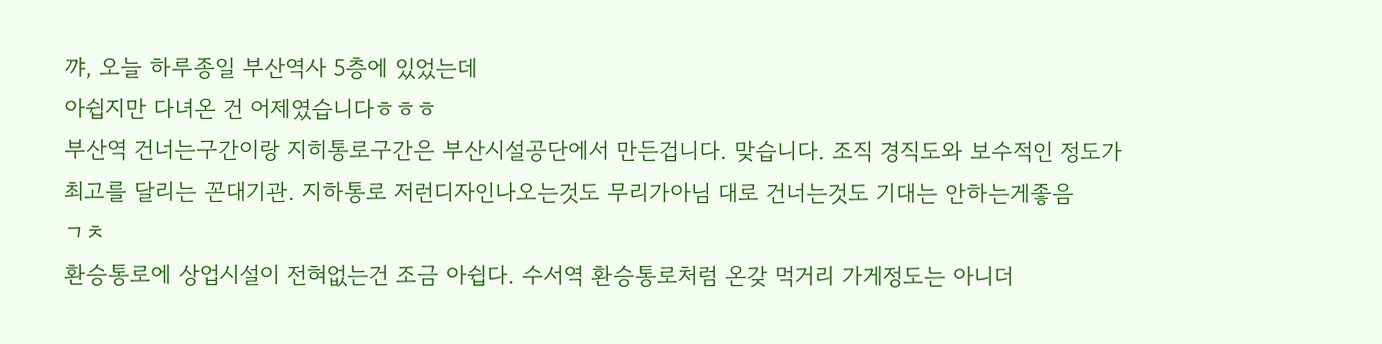꺄, 오늘 하루종일 부산역사 5층에 있었는데
아쉽지만 다녀온 건 어제였습니다ㅎㅎㅎ
부산역 건너는구간이랑 지히통로구간은 부산시설공단에서 만든겁니다. 맞습니다. 조직 경직도와 보수적인 정도가 최고를 달리는 꼰대기관. 지하통로 저런디자인나오는것도 무리가아님 대로 건너는것도 기대는 안하는게좋음
ㄱㅊ
환승통로에 상업시설이 전혀없는건 조금 아쉽다. 수서역 환승통로처럼 온갖 먹거리 가게정도는 아니더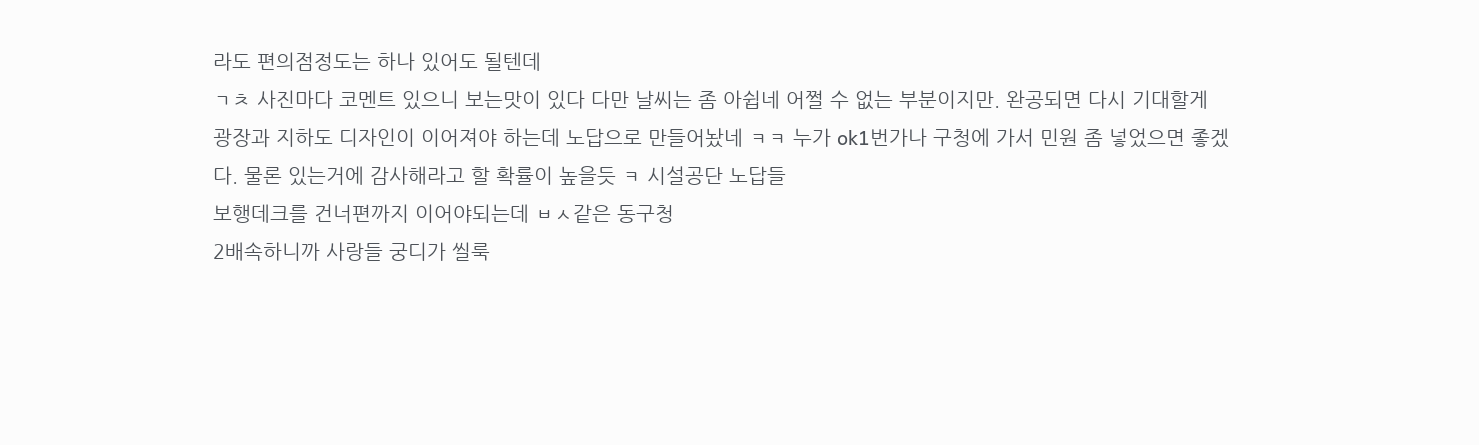라도 편의점정도는 하나 있어도 될텐데
ㄱㅊ 사진마다 코멘트 있으니 보는맛이 있다 다만 날씨는 좀 아쉽네 어쩔 수 없는 부분이지만. 완공되면 다시 기대할게
광장과 지하도 디자인이 이어져야 하는데 노답으로 만들어놨네 ㅋㅋ 누가 ok1번가나 구청에 가서 민원 좀 넣었으면 좋겠다. 물론 있는거에 감사해라고 할 확률이 높을듯 ㅋ 시설공단 노답들
보행데크를 건너편까지 이어야되는데 ㅂㅅ같은 동구청
2배속하니까 사랑들 궁디가 씰룩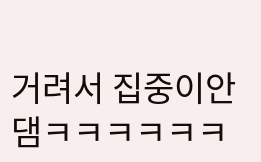거려서 집중이안댐ㅋㅋㅋㅋㅋㅋ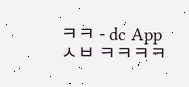ㅋㅋ - dc App
ㅅㅂ ㅋㅋㅋㅋ